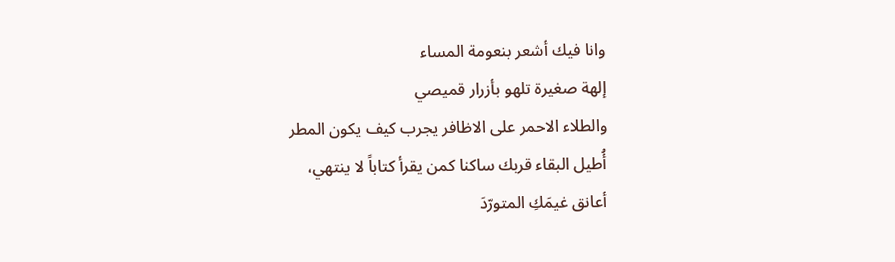وانا فيك أشعر بنعومة المساء
إلهة صغيرة تلهو بأزرار قميصي
والطلاء الاحمر على الاظافر يجرب كيف يكون المطر
أُطيل البقاء قربك ساكنا كمن يقرأ كتاباً لا ينتهي،
أعانق غيمَكِ المتورّدَ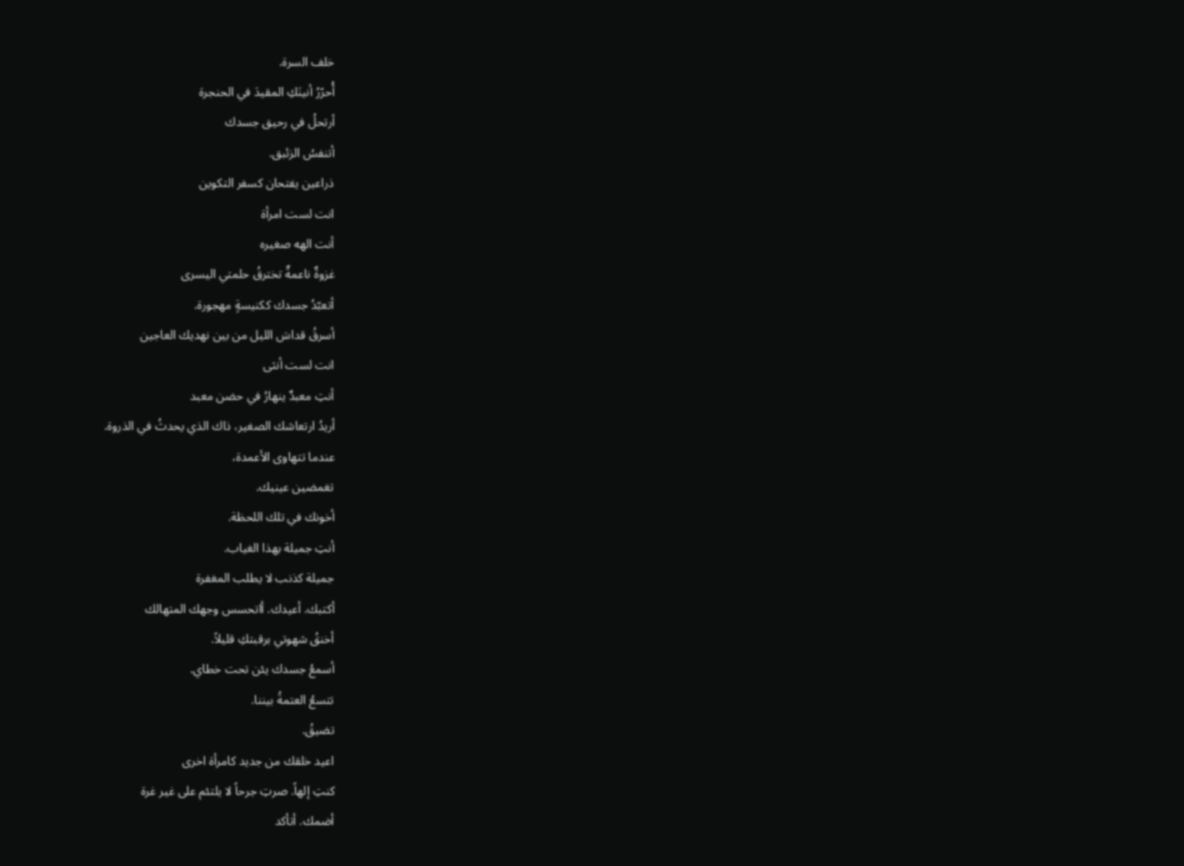خلف السرة.
أُحرّرُ أنينَكِ المقيدَ في الحنجرة
أرتحلُ في رحيق جسدك
أتنفسُ الزئبق.
ذراعين يفتحان كسفر التكوين
انت لست امرأة
أنت الهه صغيره
غزوةٌ ناعمةٌ تخترقُ حلمتي اليسرى
أتعبّدُ جسدك ككنيسةٍ مهجورة.
أسرقُ قداسَ الليل من بين نهديك العاجين
انت لست أنثى
أنتِ معبدٌ ينهارُ في حضن معبد
أريدُ ارتعاشك الصغير، ذاك الذي يحدثُ في الذروة.
عندما تتهاوى الأعمدة،
تغمضين عينيك.
أخونك في تلك اللحظة.
أنتِ جميلة بهذا الغياب.
جميلة كذنب لا يطلب المغفرة
أكتبك. أعيدك. أاتحسس وجهك المتهالك
أخنقُ شهوتي برقبتكِ قليلاً.
أسمعُ جسدك يئن تحت خطاي.
تتسعُ العتمةُ بيننا.
تضيقُ.
اعيد خلقك من جديد كامرأة اخرى
كنتِ إلهاً. صرتِ جرحاً لا يلتئم على غير غرة
أضمك. أتأكد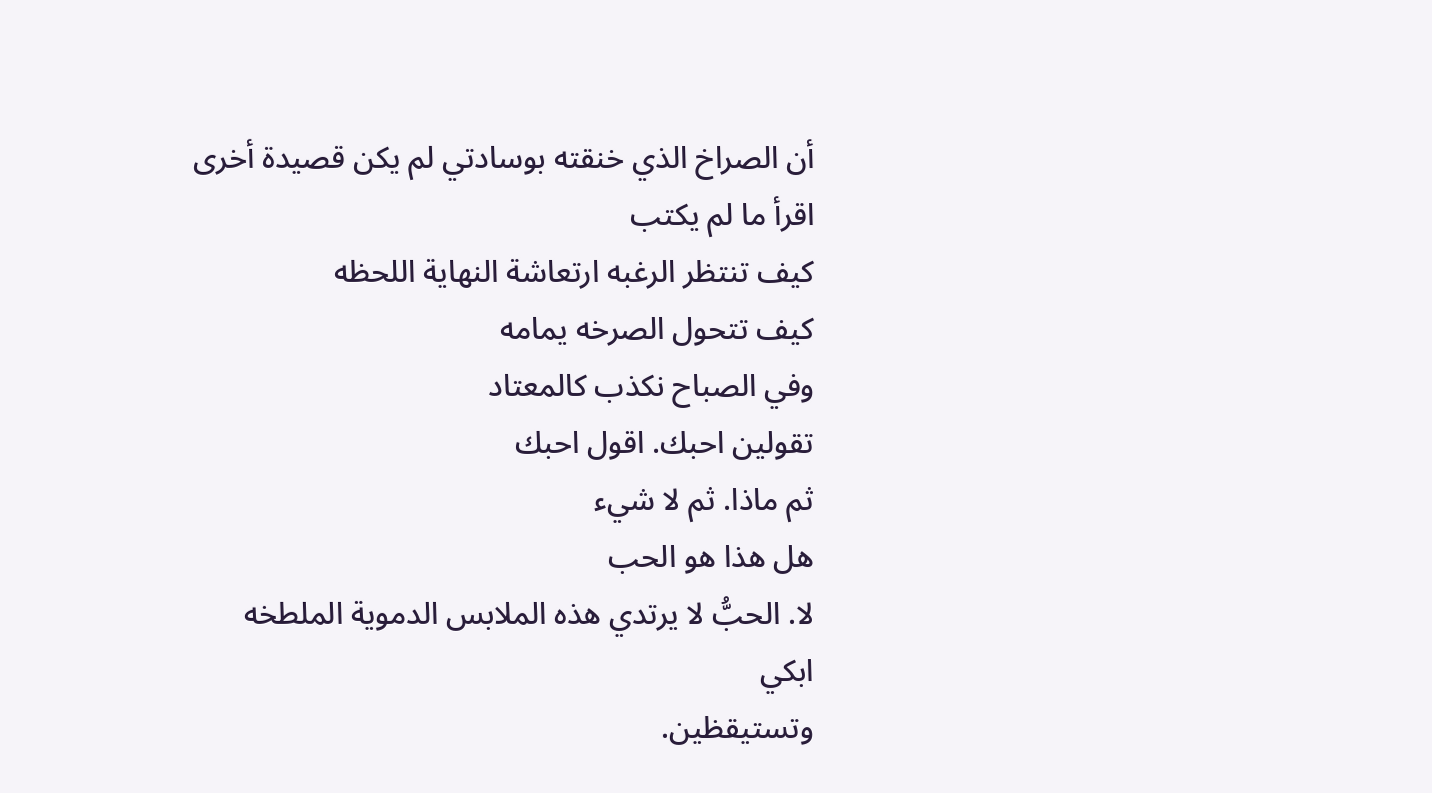أن الصراخ الذي خنقته بوسادتي لم يكن قصيدة أخرى
اقرأ ما لم يكتب
كيف تنتظر الرغبه ارتعاشة النهاية اللحظه
كيف تتحول الصرخه يمامه
وفي الصباح نكذب كالمعتاد
تقولين احبك. اقول احبك
ثم ماذا. ثم لا شيء
هل هذا هو الحب
لا. الحبُّ لا يرتدي هذه الملابس الدموية الملطخه
ابكي
وتستيقظين.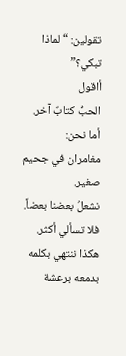تقولين: “لماذا تبكي؟”
أاقول
الحبُّ كتابٌ آخر.
أما نحن:
مغامران في جحيم صغير.
نشعلُ بعضنا بعضاً.
فلا تسألي أكثر.
هكذا ننتهي بكلمه بدمعه برعشة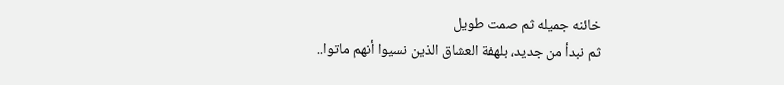خائنه جميله ثم صمت طويل
ثم نبدأ من جديد، بلهفة العشاق الذين نسيوا أنهم ماتوا..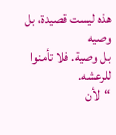هذه ليست قصيدة، بل وصيه
بل وصية. فلا تأمنوا للرعشه.
“لأن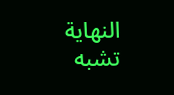النهاية تشبه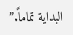البداية تماماً.”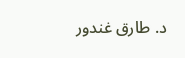د. طارق غندور